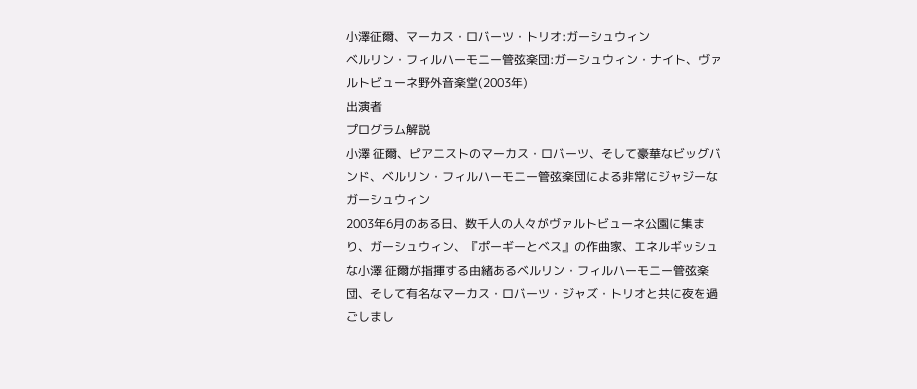小澤征爾、マーカス・ロバーツ・トリオ:ガーシュウィン
ベルリン・フィルハーモニー管弦楽団:ガーシュウィン・ナイト、ヴァルトビューネ野外音楽堂(2003年)
出演者
プログラム解説
小澤 征爾、ピアニストのマーカス・ロバーツ、そして豪華なビッグバンド、ベルリン・フィルハーモニー管弦楽団による非常にジャジーなガーシュウィン
2003年6月のある日、数千人の人々がヴァルトビューネ公園に集まり、ガーシュウィン、『ポーギーとベス』の作曲家、エネルギッシュな小澤 征爾が指揮する由緒あるベルリン・フィルハーモニー管弦楽団、そして有名なマーカス・ロバーツ・ジャズ・トリオと共に夜を過ごしまし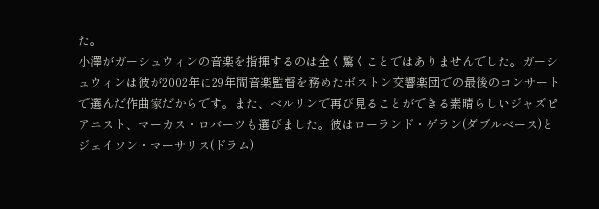た。
小澤がガーシュウィンの音楽を指揮するのは全く驚くことではありませんでした。ガーシュウィンは彼が2002年に29年間音楽監督を務めたボストン交響楽団での最後のコンサートで選んだ作曲家だからです。また、ベルリンで再び見ることができる素晴らしいジャズピアニスト、マーカス・ロバーツも選びました。彼はローランド・ゲラン(ダブルベース)とジェイソン・マーサリス(ドラム)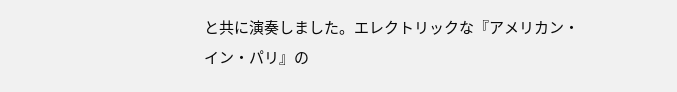と共に演奏しました。エレクトリックな『アメリカン・イン・パリ』の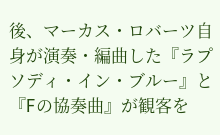後、マーカス・ロバーツ自身が演奏・編曲した『ラプソディ・イン・ブルー』と『Fの協奏曲』が観客を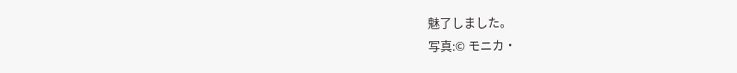魅了しました。
写真:© モニカ・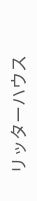リッターハウス